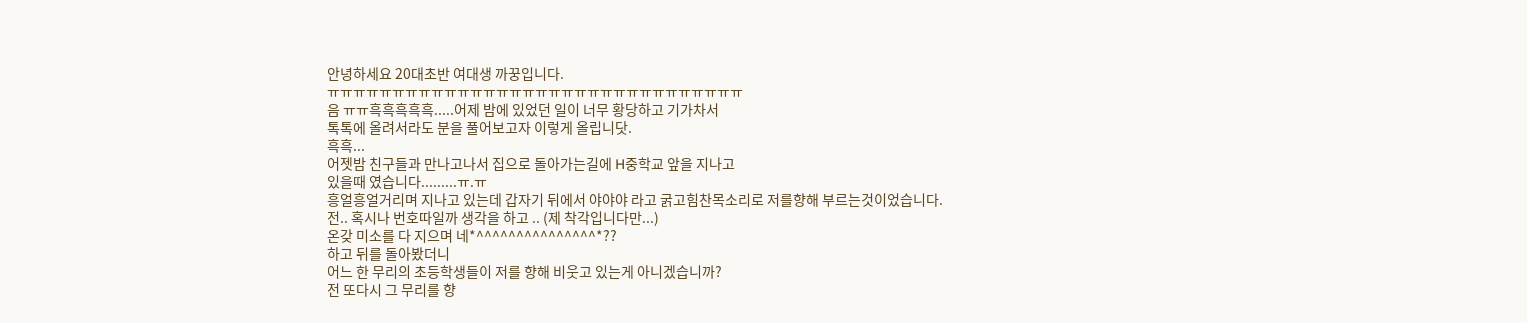안녕하세요 20대초반 여대생 까꿍입니다.
ㅠㅠㅠㅠㅠㅠㅠㅠㅠㅠㅠㅠㅠㅠㅠㅠㅠㅠㅠㅠㅠㅠㅠㅠㅠㅠㅠㅠㅠㅠㅠㅠ
음 ㅠㅠ흑흑흑흑흑.....어제 밤에 있었던 일이 너무 황당하고 기가차서
톡톡에 올려서라도 분을 풀어보고자 이렇게 올립니닷.
흑흑...
어젯밤 친구들과 만나고나서 집으로 돌아가는길에 H중학교 앞을 지나고
있을때 였습니다.........ㅠ.ㅠ
흥얼흥얼거리며 지나고 있는데 갑자기 뒤에서 야야야 라고 굵고힘찬목소리로 저를향해 부르는것이었습니다.
전.. 혹시나 번호따일까 생각을 하고 .. (제 착각입니다만...)
온갖 미소를 다 지으며 네*^^^^^^^^^^^^^^^*??
하고 뒤를 돌아봤더니
어느 한 무리의 초등학생들이 저를 향해 비웃고 있는게 아니겠습니까?
전 또다시 그 무리를 향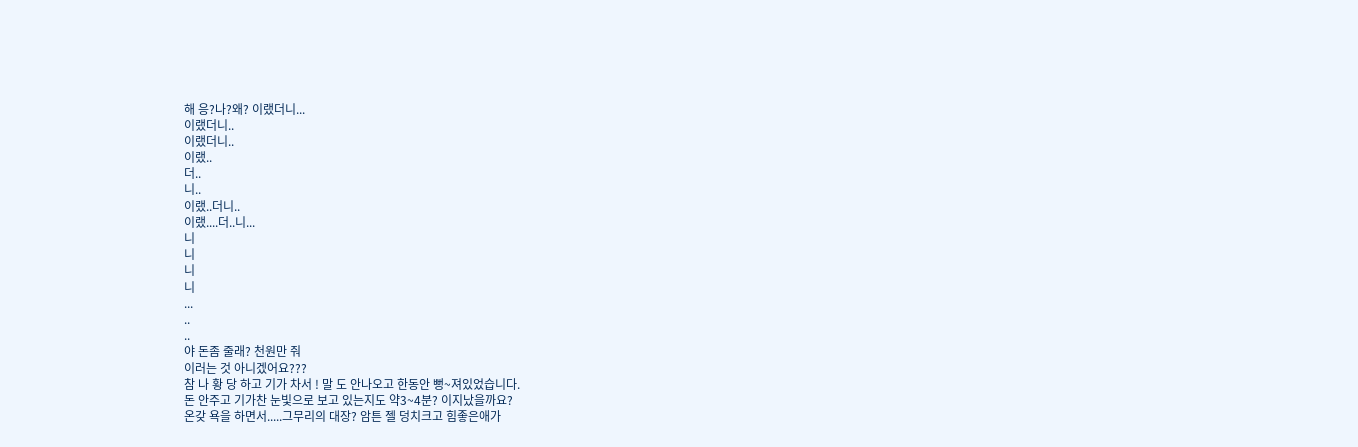해 응?나?왜? 이랬더니...
이랬더니..
이랬더니..
이랬..
더..
니..
이랬..더니..
이랬....더..니...
니
니
니
니
...
..
..
야 돈좀 줄래? 천원만 줘
이러는 것 아니겠어요???
참 나 황 당 하고 기가 차서 ! 말 도 안나오고 한동안 뻥~져있었습니다.
돈 안주고 기가찬 눈빛으로 보고 있는지도 약3~4분? 이지났을까요?
온갖 욕을 하면서.....그무리의 대장? 암튼 젤 덩치크고 힘좋은애가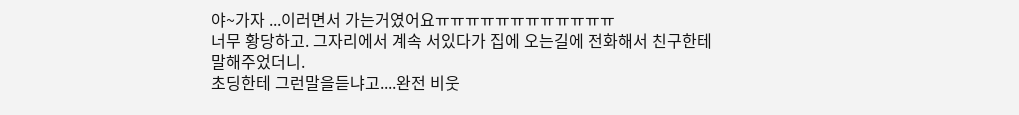야~가자 ...이러면서 가는거였어요ㅠㅠㅠㅠㅠㅠㅠㅠㅠㅠㅠㅠ
너무 황당하고. 그자리에서 계속 서있다가 집에 오는길에 전화해서 친구한테
말해주었더니.
초딩한테 그런말을듣냐고....완전 비웃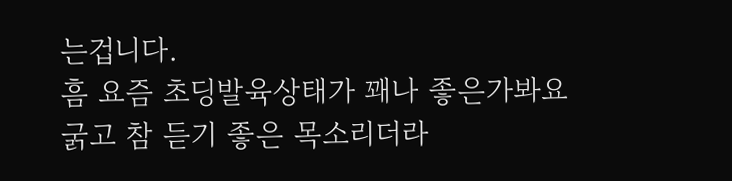는겁니다.
흠 요즘 초딩발육상태가 꽤나 좋은가봐요
굵고 참 듣기 좋은 목소리더라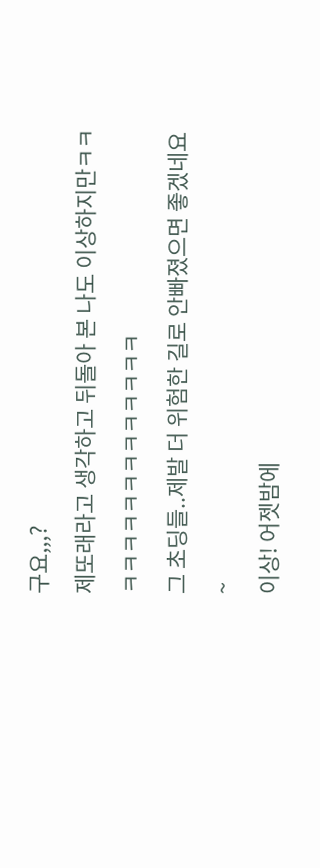구요,,,?
제또래라고 생각하고 뒤돌아 본 나도 이상하지만ㅋㅋㅋㅋㅋㅋㅋㅋㅋㅋㅋㅋㅋㅋㅋ
그 초딩들..제발 더 위험한 길로 안빠졌으면 좋겠네요~
이상! 어젯밤에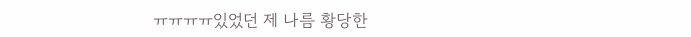ㅠㅠㅠㅠ있었던 제 나름 황당한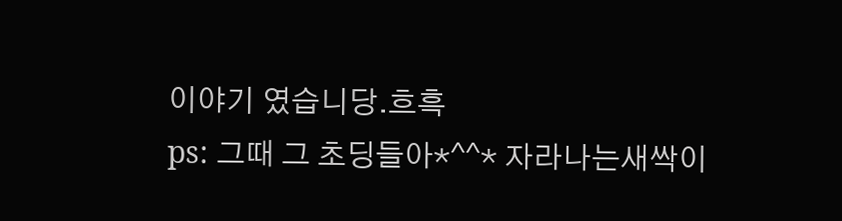이야기 였습니당.흐흑
ps: 그때 그 초딩들아*^^* 자라나는새싹이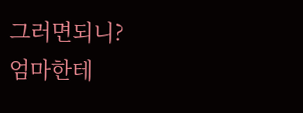그러면되니?
엄마한테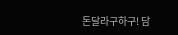돈달라구하구! 담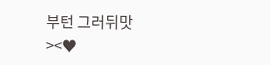부턴 그러뒤맛><♥